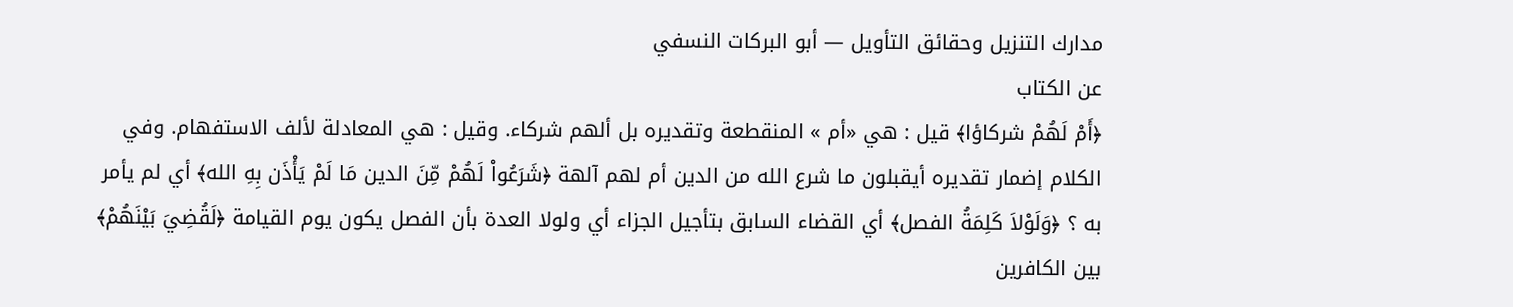مدارك التنزيل وحقائق التأويل — أبو البركات النسفي
عن الكتاب
﴿أَمْ لَهُمْ شركاؤا﴾ قيل : هي «أم » المنقطعة وتقديره بل ألهم شركاء. وقيل : هي المعادلة لألف الاستفهام. وفي الكلام إضمار تقديره أيقبلون ما شرع الله من الدين أم لهم آلهة ﴿شَرَعُواْ لَهُمْ مِّنَ الدين مَا لَمْ يَأْذَن بِهِ الله﴾ أي لم يأمر به ؟ ﴿وَلَوْلاَ كَلِمَةُ الفصل﴾ أي القضاء السابق بتأجيل الجزاء أي ولولا العدة بأن الفصل يكون يوم القيامة ﴿لَقُضِيَ بَيْنَهُمْ﴾ بين الكافرين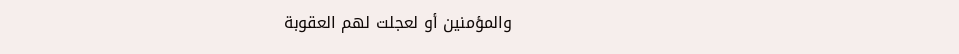والمؤمنين أو لعجلت لهم العقوبة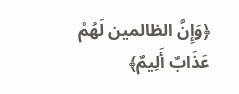﴿وَإِنَّ الظالمين لَهُمْ عَذَابٌ أَلِيمٌ﴾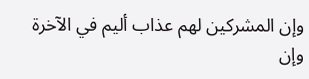وإن المشركين لهم عذاب أليم في الآخرة وإن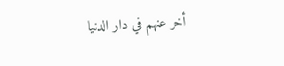أخر عنهم في دار الدنيا